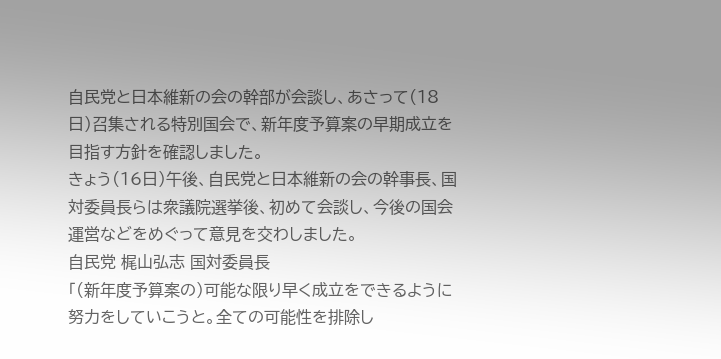自民党と日本維新の会の幹部が会談し、あさって(18日)召集される特別国会で、新年度予算案の早期成立を目指す方針を確認しました。
きょう(16日)午後、自民党と日本維新の会の幹事長、国対委員長らは衆議院選挙後、初めて会談し、今後の国会運営などをめぐって意見を交わしました。
自民党 梶山弘志 国対委員長
「(新年度予算案の)可能な限り早く成立をできるように努力をしていこうと。全ての可能性を排除し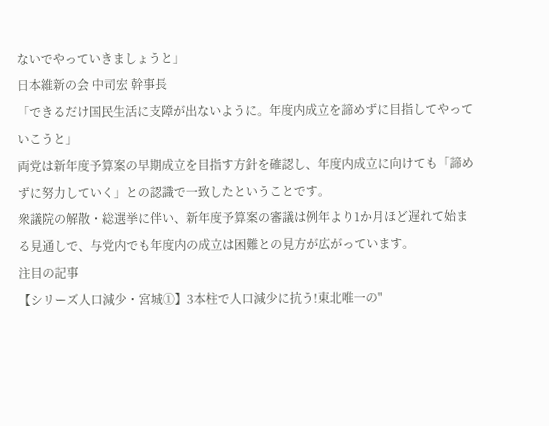ないでやっていきましょうと」
日本維新の会 中司宏 幹事長
「できるだけ国民生活に支障が出ないように。年度内成立を諦めずに目指してやっていこうと」
両党は新年度予算案の早期成立を目指す方針を確認し、年度内成立に向けても「諦めずに努力していく」との認識で一致したということです。
衆議院の解散・総選挙に伴い、新年度予算案の審議は例年より1か月ほど遅れて始まる見通しで、与党内でも年度内の成立は困難との見方が広がっています。
注目の記事
【シリーズ人口減少・宮城①】3本柱で人口減少に抗う!東北唯一の"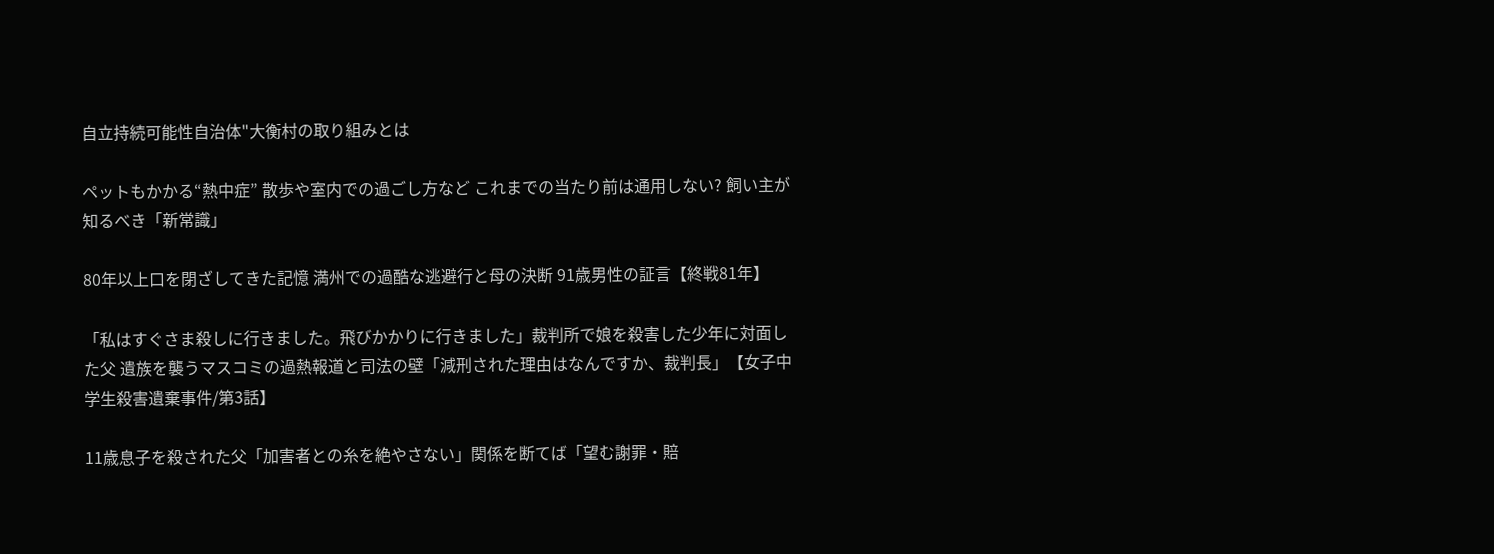自立持続可能性自治体"大衡村の取り組みとは

ペットもかかる“熱中症” 散歩や室内での過ごし方など これまでの当たり前は通用しない? 飼い主が知るべき「新常識」

80年以上口を閉ざしてきた記憶 満州での過酷な逃避行と母の決断 91歳男性の証言【終戦81年】

「私はすぐさま殺しに行きました。飛びかかりに行きました」裁判所で娘を殺害した少年に対面した父 遺族を襲うマスコミの過熱報道と司法の壁「減刑された理由はなんですか、裁判長」【女子中学生殺害遺棄事件/第3話】

11歳息子を殺された父「加害者との糸を絶やさない」関係を断てば「望む謝罪・賠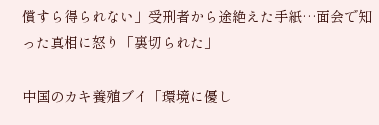償すら得られない」受刑者から途絶えた手紙…面会で知った真相に怒り「裏切られた」

中国のカキ養殖ブイ「環境に優し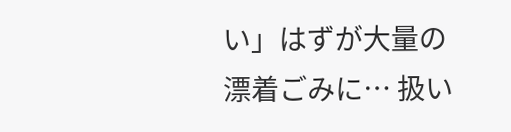い」はずが大量の漂着ごみに… 扱い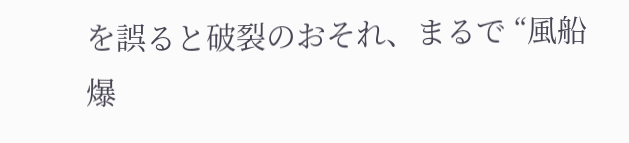を誤ると破裂のおそれ、まるで “風船爆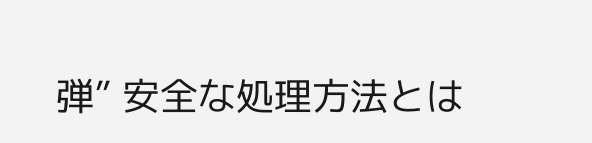弾” 安全な処理方法とは